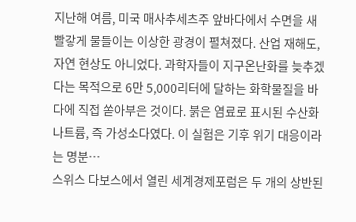지난해 여름, 미국 매사추세츠주 앞바다에서 수면을 새빨갛게 물들이는 이상한 광경이 펼쳐졌다. 산업 재해도, 자연 현상도 아니었다. 과학자들이 지구온난화를 늦추겠다는 목적으로 6만 5,000리터에 달하는 화학물질을 바다에 직접 쏟아부은 것이다. 붉은 염료로 표시된 수산화나트륨, 즉 가성소다였다. 이 실험은 기후 위기 대응이라는 명분…
스위스 다보스에서 열린 세계경제포럼은 두 개의 상반된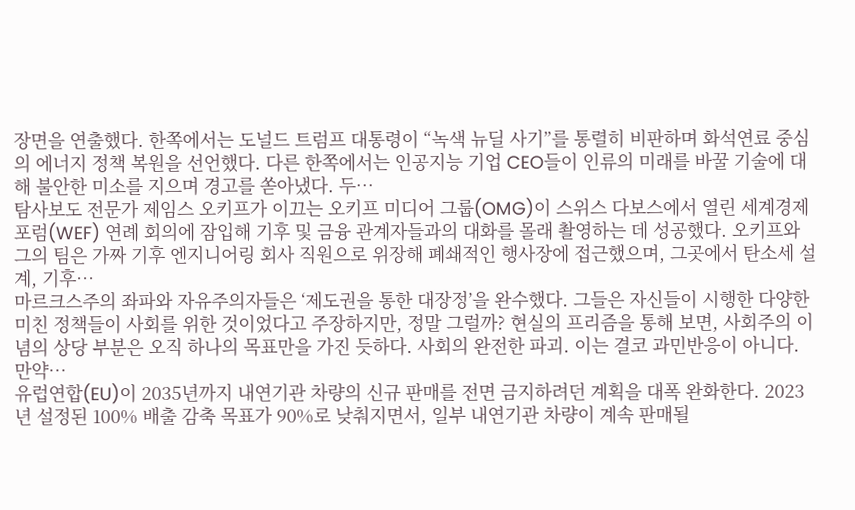장면을 연출했다. 한쪽에서는 도널드 트럼프 대통령이 “녹색 뉴딜 사기”를 통렬히 비판하며 화석연료 중심의 에너지 정책 복원을 선언했다. 다른 한쪽에서는 인공지능 기업 CEO들이 인류의 미래를 바꿀 기술에 대해 불안한 미소를 지으며 경고를 쏟아냈다. 두…
탐사보도 전문가 제임스 오키프가 이끄는 오키프 미디어 그룹(OMG)이 스위스 다보스에서 열린 세계경제포럼(WEF) 연례 회의에 잠입해 기후 및 금융 관계자들과의 대화를 몰래 촬영하는 데 성공했다. 오키프와 그의 팀은 가짜 기후 엔지니어링 회사 직원으로 위장해 폐쇄적인 행사장에 접근했으며, 그곳에서 탄소세 설계, 기후…
마르크스주의 좌파와 자유주의자들은 ‘제도권을 통한 대장정’을 완수했다. 그들은 자신들이 시행한 다양한 미친 정책들이 사회를 위한 것이었다고 주장하지만, 정말 그럴까? 현실의 프리즘을 통해 보면, 사회주의 이념의 상당 부분은 오직 하나의 목표만을 가진 듯하다. 사회의 완전한 파괴. 이는 결코 과민반응이 아니다. 만약…
유럽연합(EU)이 2035년까지 내연기관 차량의 신규 판매를 전면 금지하려던 계획을 대폭 완화한다. 2023년 설정된 100% 배출 감축 목표가 90%로 낮춰지면서, 일부 내연기관 차량이 계속 판매될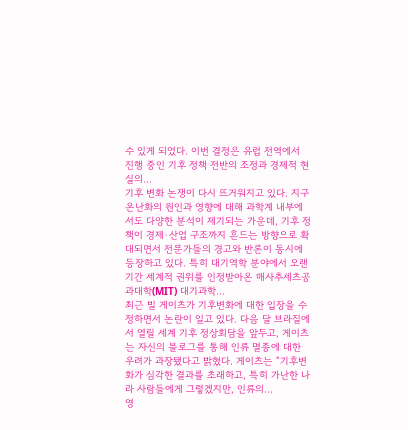수 있게 되었다. 이번 결정은 유럽 전역에서 진행 중인 기후 정책 전반의 조정과 경제적 현실의…
기후 변화 논쟁이 다시 뜨거워지고 있다. 지구 온난화의 원인과 영향에 대해 과학계 내부에서도 다양한 분석이 제기되는 가운데, 기후 정책이 경제·산업 구조까지 흔드는 방향으로 확대되면서 전문가들의 경고와 반론이 동시에 등장하고 있다. 특히 대기역학 분야에서 오랜 기간 세계적 권위를 인정받아온 매사추세츠공과대학(MIT) 대기과학…
최근 빌 게이츠가 기후변화에 대한 입장을 수정하면서 논란이 일고 있다. 다음 달 브라질에서 열릴 세계 기후 정상회담을 앞두고, 게이츠는 자신의 블로그를 통해 인류 멸종에 대한 우려가 과장됐다고 밝혔다. 게이츠는 “기후변화가 심각한 결과를 초래하고, 특히 가난한 나라 사람들에게 그렇겠지만, 인류의…
영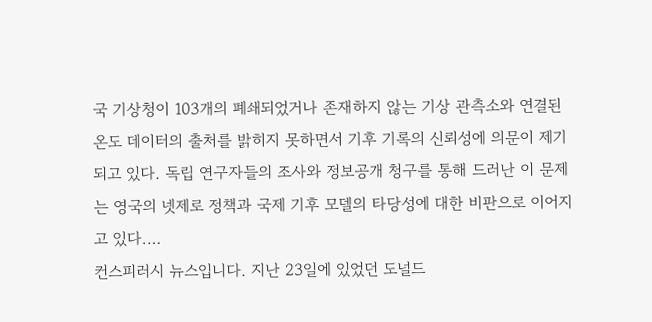국 기상청이 103개의 폐쇄되었거나 존재하지 않는 기상 관측소와 연결된 온도 데이터의 출처를 밝히지 못하면서 기후 기록의 신뢰성에 의문이 제기되고 있다. 독립 연구자들의 조사와 정보공개 청구를 통해 드러난 이 문제는 영국의 넷제로 정책과 국제 기후 모델의 타당성에 대한 비판으로 이어지고 있다.…
컨스피러시 뉴스입니다. 지난 23일에 있었던 도널드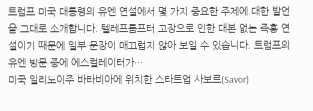트럼프 미국 대통령의 유엔 연설에서 몇 가지 중요한 주제에 대한 발언을 그대로 소개합니다. 텔레프롬프터 고장으로 인한 대본 없는 즉흥 연설이기 때문에 일부 문장이 매끄럽지 않아 보일 수 있습니다. 트럼프의 유엔 방문 중에 에스컬레이터가…
미국 일리노이주 바타비아에 위치한 스타트업 사보르(Savor)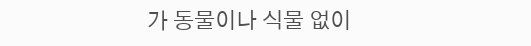가 동물이나 식물 없이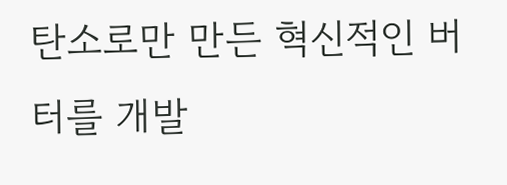탄소로만 만든 혁신적인 버터를 개발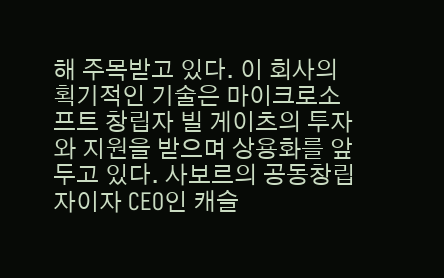해 주목받고 있다. 이 회사의 획기적인 기술은 마이크로소프트 창립자 빌 게이츠의 투자와 지원을 받으며 상용화를 앞두고 있다. 사보르의 공동창립자이자 CEO인 캐슬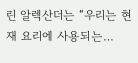린 알렉산더는 “우리는 현재 요리에 사용되는…